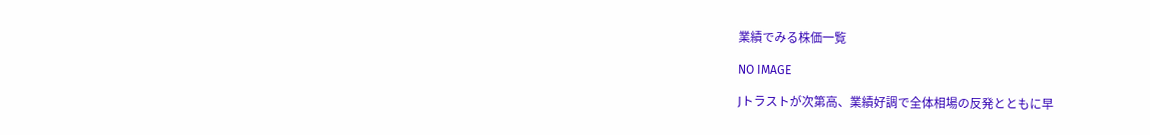業績でみる株価一覧

NO IMAGE

Jトラストが次第高、業績好調で全体相場の反発とともに早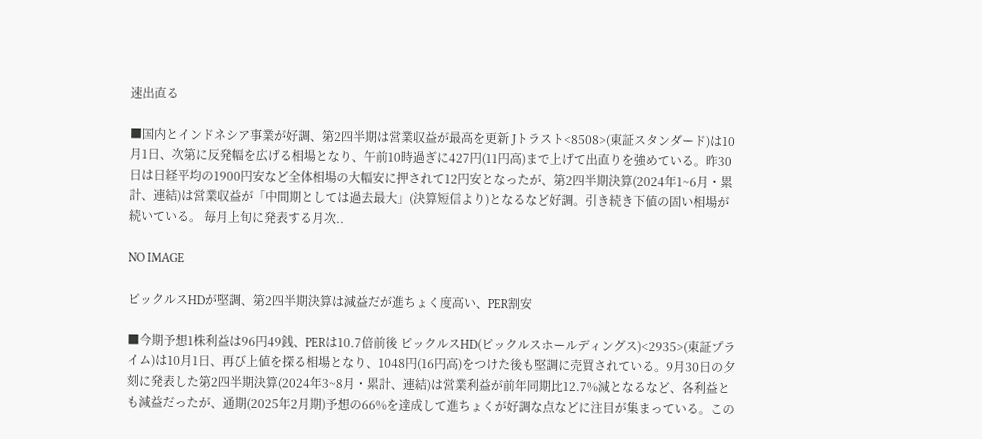速出直る

■国内とインドネシア事業が好調、第2四半期は営業収益が最高を更新 Jトラスト<8508>(東証スタンダード)は10月1日、次第に反発幅を広げる相場となり、午前10時過ぎに427円(11円高)まで上げて出直りを強めている。昨30日は日経平均の1900円安など全体相場の大幅安に押されて12円安となったが、第2四半期決算(2024年1~6月・累計、連結)は営業収益が「中間期としては過去最大」(決算短信より)となるなど好調。引き続き下値の固い相場が続いている。 毎月上旬に発表する月次..

NO IMAGE

ピックルスHDが堅調、第2四半期決算は減益だが進ちょく度高い、PER割安

■今期予想1株利益は96円49銭、PERは10.7倍前後 ピックルスHD(ピックルスホールディングス)<2935>(東証プライム)は10月1日、再び上値を探る相場となり、1048円(16円高)をつけた後も堅調に売買されている。9月30日の夕刻に発表した第2四半期決算(2024年3~8月・累計、連結)は営業利益が前年同期比12.7%減となるなど、各利益とも減益だったが、通期(2025年2月期)予想の66%を達成して進ちょくが好調な点などに注目が集まっている。この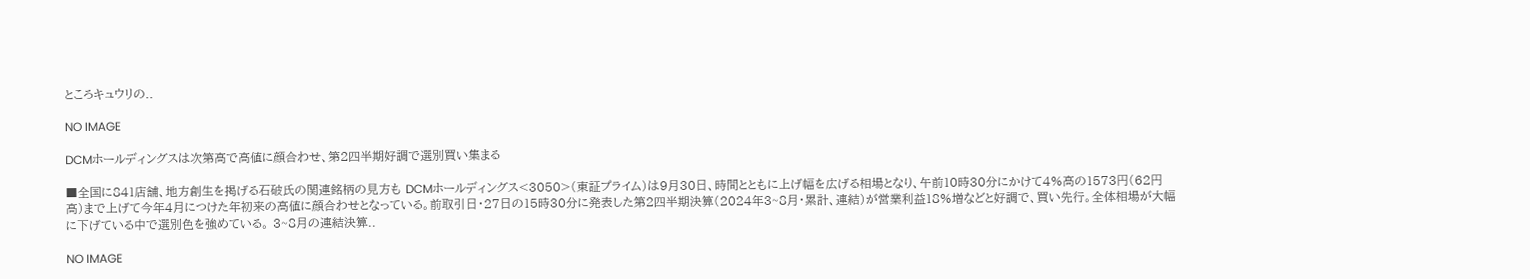ところキュウリの..

NO IMAGE

DCMホールディングスは次第高で高値に顔合わせ、第2四半期好調で選別買い集まる

■全国に841店舗、地方創生を掲げる石破氏の関連銘柄の見方も DCMホールディングス<3050>(東証プライム)は9月30日、時間とともに上げ幅を広げる相場となり、午前10時30分にかけて4%高の1573円(62円高)まで上げて今年4月につけた年初来の高値に顔合わせとなっている。前取引日・27日の15時30分に発表した第2四半期決算(2024年3~8月・累計、連結)が営業利益18%増などと好調で、買い先行。全体相場が大幅に下げている中で選別色を強めている。 3~8月の連結決算..

NO IMAGE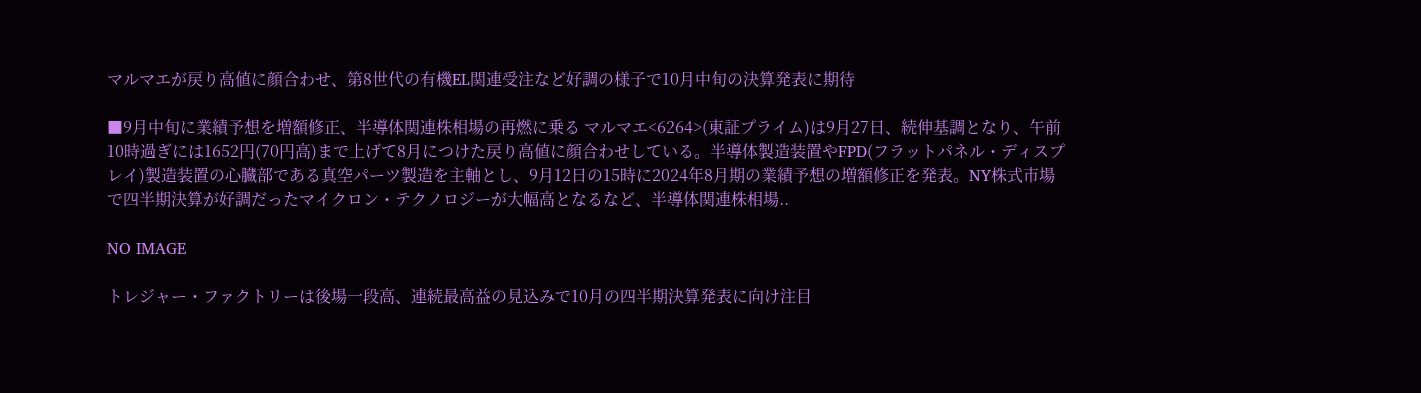マルマエが戻り高値に顔合わせ、第8世代の有機EL関連受注など好調の様子で10月中旬の決算発表に期待

■9月中旬に業績予想を増額修正、半導体関連株相場の再燃に乗る マルマエ<6264>(東証プライム)は9月27日、続伸基調となり、午前10時過ぎには1652円(70円高)まで上げて8月につけた戻り高値に顔合わせしている。半導体製造装置やFPD(フラットパネル・ディスプレイ)製造装置の心臓部である真空パーツ製造を主軸とし、9月12日の15時に2024年8月期の業績予想の増額修正を発表。NY株式市場で四半期決算が好調だったマイクロン・テクノロジーが大幅高となるなど、半導体関連株相場..

NO IMAGE

トレジャー・ファクトリーは後場一段高、連続最高益の見込みで10月の四半期決算発表に向け注目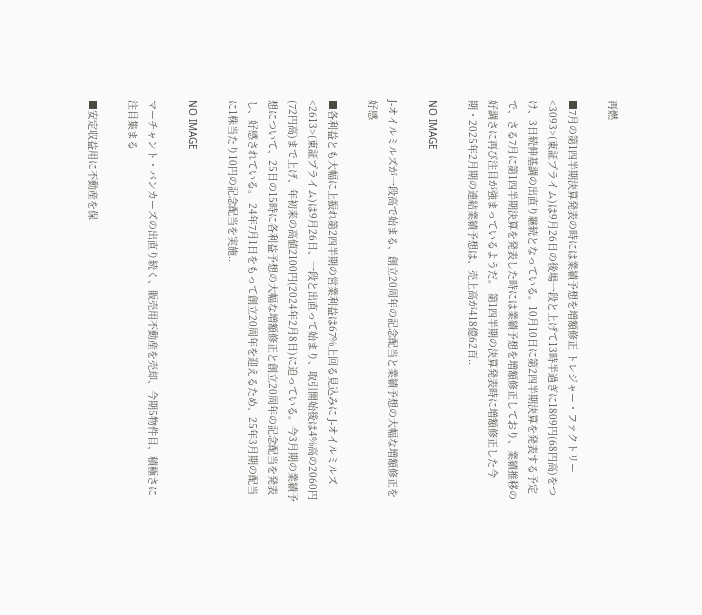再燃

■7月の第1四半期決算発表の時には業績予想を増額修正 トレジャー・ファクトリー<3093>(東証プライム)は9月26日の後場一段と上げて13時半過ぎに1809円(68円高)をつけ、3日続伸基調の出直り継続となっている。10月10日に第2四半期決算を発表する予定で、さる7月に第1四半期決算を発表した時には業績予想を増額修正しており、業績推移の好調さに再び注目が強まっているようだ。 第1四半期の決算発表時に増額修正した今期・2025年2月期の連結業績予想は、売上高が418億62百..

NO IMAGE

J-オイルミルズが一段高で始まる、創立20周年の記念配当と業績予想の大幅な増額修正を好感

■各利益とも大幅に上振れ第2四半期の営業利益は67%上回る見込みに J-オイルミルズ<2613>(東証プライム)は9月26日、一段と出直って始まり、取引開始後は4%高の2060円(72円高)まで上げ、年初来の高値2100円(2024年2月8日)に迫っている。今3月期の業績予想について、25日の15時に各利益予想の大幅な増額修正と創立20周年の記念配当を発表し、好感されている。 24年7月1日をもって創立20周年を迎えるため、25年3月期の配当に1株当たり10円の記念配当を実施..

NO IMAGE

マーチャント・バンカーズの出直り続く、販売用不動産を売却、今期5物件目、積極さに注目集まる

■安定収益用に不動産を保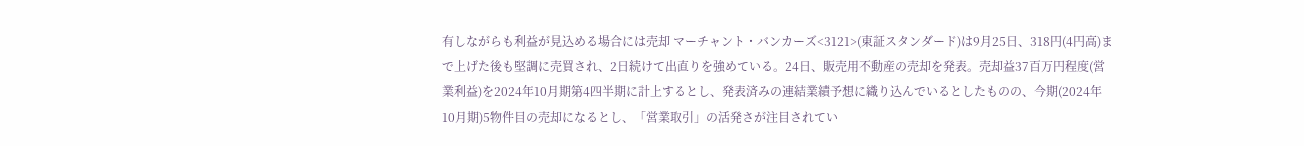有しながらも利益が見込める場合には売却 マーチャント・バンカーズ<3121>(東証スタンダード)は9月25日、318円(4円高)まで上げた後も堅調に売買され、2日続けて出直りを強めている。24日、販売用不動産の売却を発表。売却益37百万円程度(営業利益)を2024年10月期第4四半期に計上するとし、発表済みの連結業績予想に織り込んでいるとしたものの、今期(2024年10月期)5物件目の売却になるとし、「営業取引」の活発さが注目されてい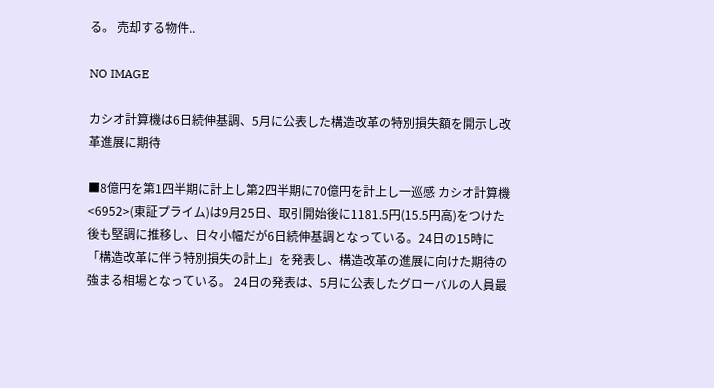る。 売却する物件..

NO IMAGE

カシオ計算機は6日続伸基調、5月に公表した構造改革の特別損失額を開示し改革進展に期待

■8億円を第1四半期に計上し第2四半期に70億円を計上し一巡感 カシオ計算機<6952>(東証プライム)は9月25日、取引開始後に1181.5円(15.5円高)をつけた後も堅調に推移し、日々小幅だが6日続伸基調となっている。24日の15時に「構造改革に伴う特別損失の計上」を発表し、構造改革の進展に向けた期待の強まる相場となっている。 24日の発表は、5月に公表したグローバルの人員最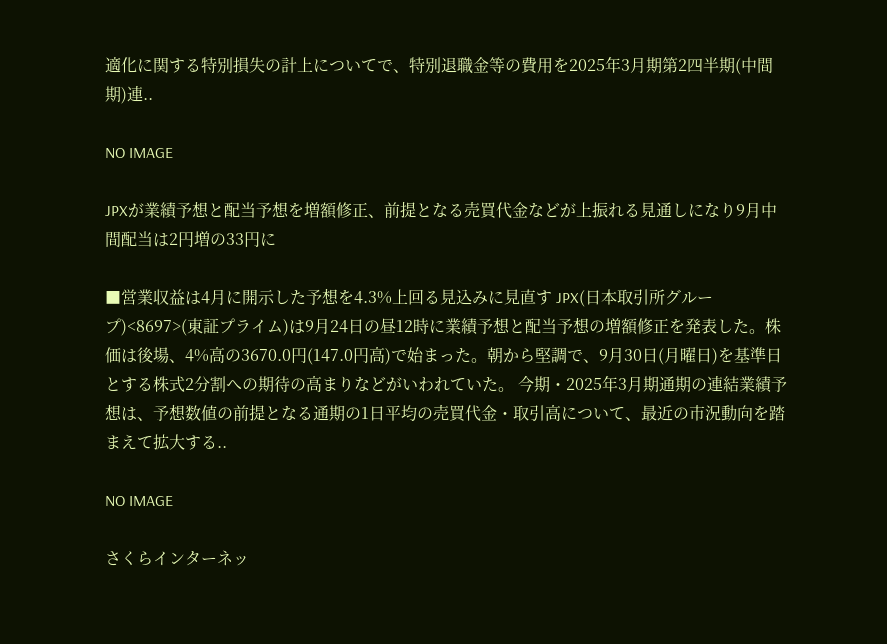適化に関する特別損失の計上についてで、特別退職金等の費用を2025年3月期第2四半期(中間期)連..

NO IMAGE

JPXが業績予想と配当予想を増額修正、前提となる売買代金などが上振れる見通しになり9月中間配当は2円増の33円に

■営業収益は4月に開示した予想を4.3%上回る見込みに見直す JPX(日本取引所グループ)<8697>(東証プライム)は9月24日の昼12時に業績予想と配当予想の増額修正を発表した。株価は後場、4%高の3670.0円(147.0円高)で始まった。朝から堅調で、9月30日(月曜日)を基準日とする株式2分割への期待の高まりなどがいわれていた。 今期・2025年3月期通期の連結業績予想は、予想数値の前提となる通期の1日平均の売買代金・取引高について、最近の市況動向を踏まえて拡大する..

NO IMAGE

さくらインターネッ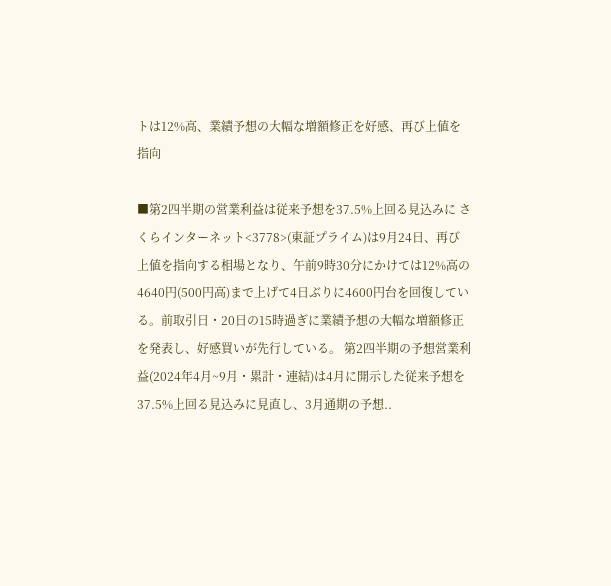トは12%高、業績予想の大幅な増額修正を好感、再び上値を指向

■第2四半期の営業利益は従来予想を37.5%上回る見込みに さくらインターネット<3778>(東証プライム)は9月24日、再び上値を指向する相場となり、午前9時30分にかけては12%高の4640円(500円高)まで上げて4日ぶりに4600円台を回復している。前取引日・20日の15時過ぎに業績予想の大幅な増額修正を発表し、好感買いが先行している。 第2四半期の予想営業利益(2024年4月~9月・累計・連結)は4月に開示した従来予想を37.5%上回る見込みに見直し、3月通期の予想..